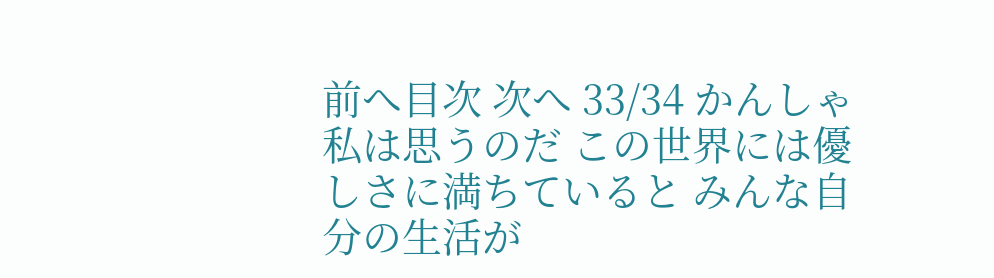前へ目次 次へ 33/34 かんしゃ 私は思うのだ この世界には優しさに満ちていると みんな自分の生活が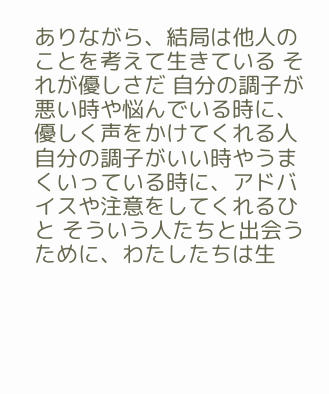ありながら、結局は他人のことを考えて生きている それが優しさだ 自分の調子が悪い時や悩んでいる時に、優しく声をかけてくれる人 自分の調子がいい時やうまくいっている時に、アドバイスや注意をしてくれるひと そういう人たちと出会うために、わたしたちは生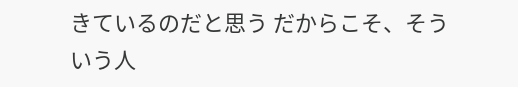きているのだと思う だからこそ、そういう人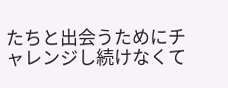たちと出会うためにチャレンジし続けなくて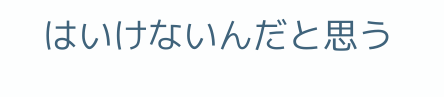はいけないんだと思う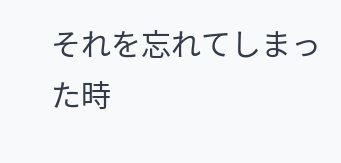それを忘れてしまった時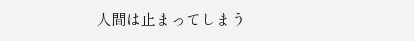人間は止まってしまう